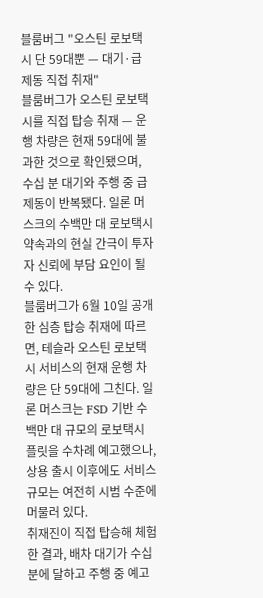블룸버그 "오스틴 로보택시 단 59대뿐 — 대기·급제동 직접 취재"
블룸버그가 오스틴 로보택시를 직접 탑승 취재 — 운행 차량은 현재 59대에 불과한 것으로 확인됐으며, 수십 분 대기와 주행 중 급제동이 반복됐다. 일론 머스크의 수백만 대 로보택시 약속과의 현실 간극이 투자자 신뢰에 부담 요인이 될 수 있다.
블룸버그가 6월 10일 공개한 심층 탑승 취재에 따르면, 테슬라 오스틴 로보택시 서비스의 현재 운행 차량은 단 59대에 그친다. 일론 머스크는 FSD 기반 수백만 대 규모의 로보택시 플릿을 수차례 예고했으나, 상용 출시 이후에도 서비스 규모는 여전히 시범 수준에 머물러 있다.
취재진이 직접 탑승해 체험한 결과, 배차 대기가 수십 분에 달하고 주행 중 예고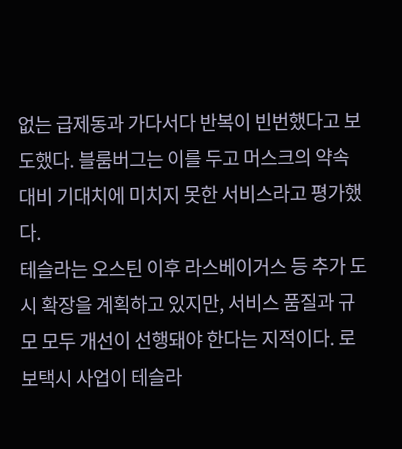없는 급제동과 가다서다 반복이 빈번했다고 보도했다. 블룸버그는 이를 두고 머스크의 약속 대비 기대치에 미치지 못한 서비스라고 평가했다.
테슬라는 오스틴 이후 라스베이거스 등 추가 도시 확장을 계획하고 있지만, 서비스 품질과 규모 모두 개선이 선행돼야 한다는 지적이다. 로보택시 사업이 테슬라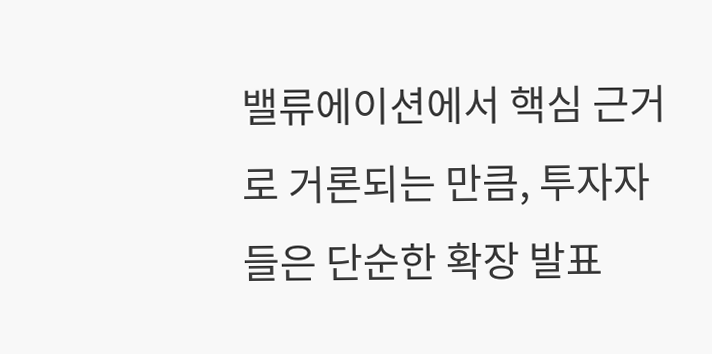밸류에이션에서 핵심 근거로 거론되는 만큼, 투자자들은 단순한 확장 발표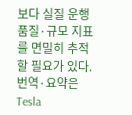보다 실질 운행 품질·규모 지표를 면밀히 추적할 필요가 있다.
번역·요약은 Tesla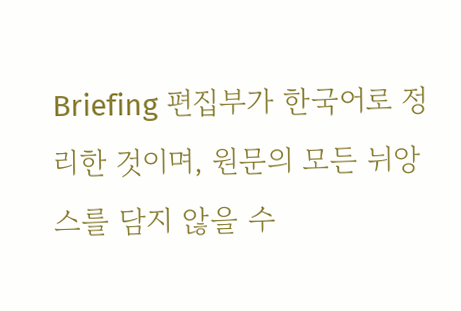Briefing 편집부가 한국어로 정리한 것이며, 원문의 모든 뉘앙스를 담지 않을 수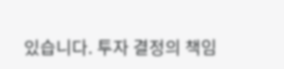있습니다. 투자 결정의 책임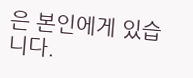은 본인에게 있습니다.